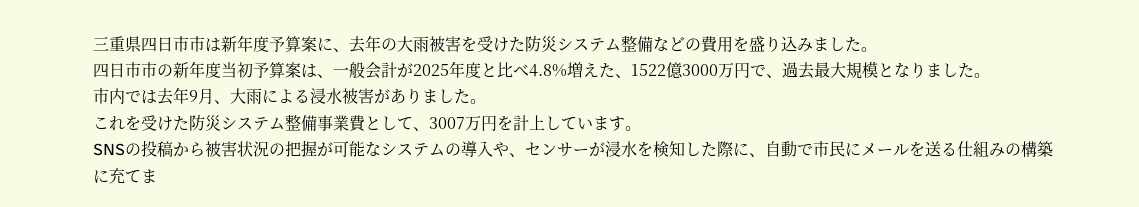三重県四日市市は新年度予算案に、去年の大雨被害を受けた防災システム整備などの費用を盛り込みました。
四日市市の新年度当初予算案は、一般会計が2025年度と比べ4.8%増えた、1522億3000万円で、過去最大規模となりました。
市内では去年9月、大雨による浸水被害がありました。
これを受けた防災システム整備事業費として、3007万円を計上しています。
SNSの投稿から被害状況の把握が可能なシステムの導入や、センサーが浸水を検知した際に、自動で市民にメールを送る仕組みの構築に充てま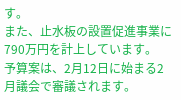す。
また、止水板の設置促進事業に790万円を計上しています。
予算案は、2月12日に始まる2月議会で審議されます。